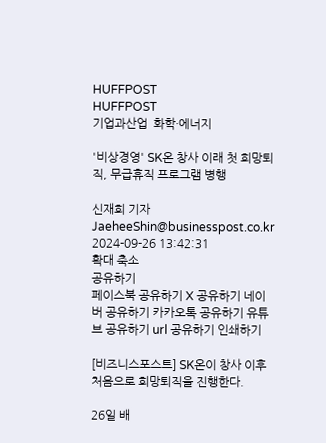HUFFPOST
HUFFPOST
기업과산업  화학·에너지

'비상경영' SK온 창사 이래 첫 희망퇴직, 무급휴직 프로그램 병행

신재희 기자 JaeheeShin@businesspost.co.kr 2024-09-26 13:42:31
확대 축소
공유하기
페이스북 공유하기 X 공유하기 네이버 공유하기 카카오톡 공유하기 유튜브 공유하기 url 공유하기 인쇄하기

[비즈니스포스트] SK온이 창사 이후 처음으로 희망퇴직을 진행한다.

26일 배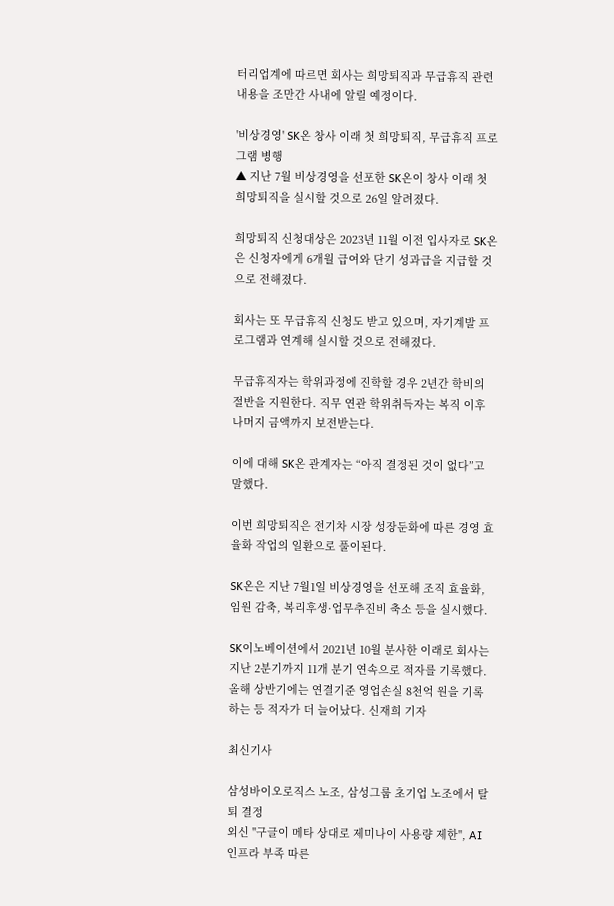터리업계에 따르면 회사는 희망퇴직과 무급휴직 관련 내용을 조만간 사내에 알릴 예정이다.

'비상경영' SK온 창사 이래 첫 희망퇴직, 무급휴직 프로그램 병행
▲ 지난 7월 비상경영을 선포한 SK온이 창사 이래 첫 희망퇴직을 실시할 것으로 26일 알려졌다.

희망퇴직 신청대상은 2023년 11월 이전 입사자로 SK온은 신청자에게 6개월 급여와 단기 성과급을 지급할 것으로 전해졌다.

회사는 또 무급휴직 신청도 받고 있으며, 자기계발 프로그램과 연계해 실시할 것으로 전해졌다.

무급휴직자는 학위과정에 진학할 경우 2년간 학비의 절반을 지원한다. 직무 연관 학위취득자는 복직 이후 나머지 금액까지 보전받는다.

이에 대해 SK온 관계자는 “아직 결정된 것이 없다”고 말했다.

이번 희망퇴직은 전기차 시장 성장둔화에 따른 경영 효율화 작업의 일환으로 풀이된다.

SK온은 지난 7월1일 비상경영을 선포해 조직 효율화, 임원 감축, 복리후생·업무추진비 축소 등을 실시했다.

SK이노베이션에서 2021년 10월 분사한 이래로 회사는 지난 2분기까지 11개 분기 연속으로 적자를 기록했다. 올해 상반기에는 연결기준 영업손실 8천억 원을 기록하는 등 적자가 더 늘어났다. 신재희 기자

최신기사

삼성바이오로직스 노조, 삼성그룹 초기업 노조에서 탈퇴 결정
외신 "구글이 메타 상대로 제미나이 사용량 제한", AI 인프라 부족 따른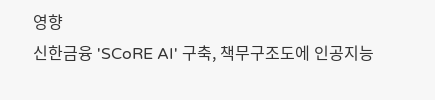영향
신한금융 'SCoRE AI' 구축, 책무구조도에 인공지능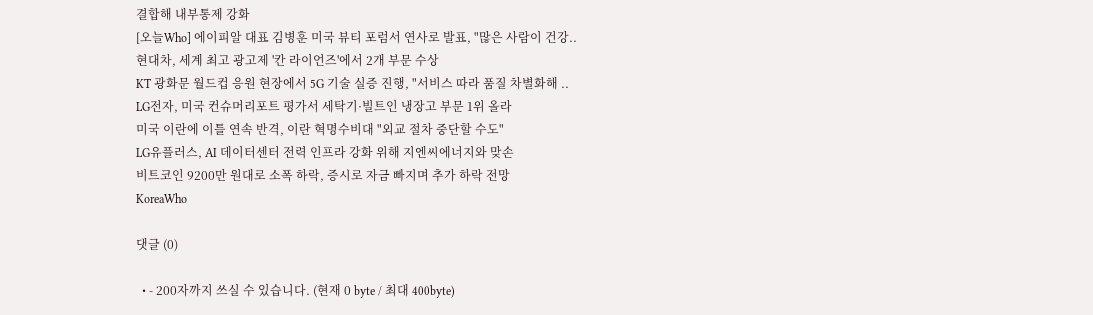결합해 내부통제 강화
[오늘Who] 에이피알 대표 김병훈 미국 뷰티 포럼서 연사로 발표, "많은 사람이 건강..
현대차, 세계 최고 광고제 '칸 라이언즈'에서 2개 부문 수상
KT 광화문 월드컵 응원 현장에서 5G 기술 실증 진행, "서비스 따라 품질 차별화해 ..
LG전자, 미국 컨슈머리포트 평가서 세탁기·빌트인 냉장고 부문 1위 올라
미국 이란에 이틀 연속 반격, 이란 혁명수비대 "외교 절차 중단할 수도"
LG유플러스, AI 데이터센터 전력 인프라 강화 위해 지엔씨에너지와 맞손
비트코인 9200만 원대로 소폭 하락, 증시로 자금 빠지며 추가 하락 전망
KoreaWho

댓글 (0)

  • - 200자까지 쓰실 수 있습니다. (현재 0 byte / 최대 400byte)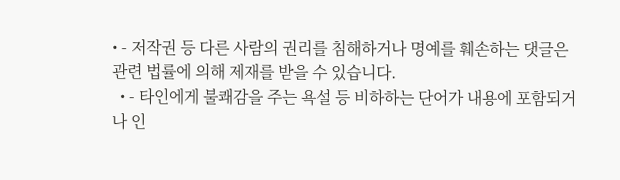• - 저작권 등 다른 사람의 권리를 침해하거나 명예를 훼손하는 댓글은 관련 법률에 의해 제재를 받을 수 있습니다.
  • - 타인에게 불쾌감을 주는 욕설 등 비하하는 단어가 내용에 포함되거나 인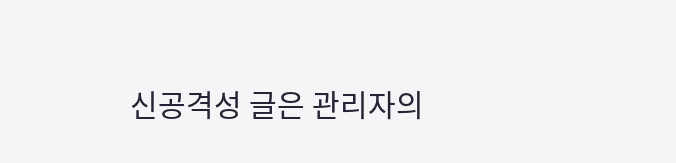신공격성 글은 관리자의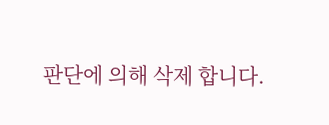판단에 의해 삭제 합니다.